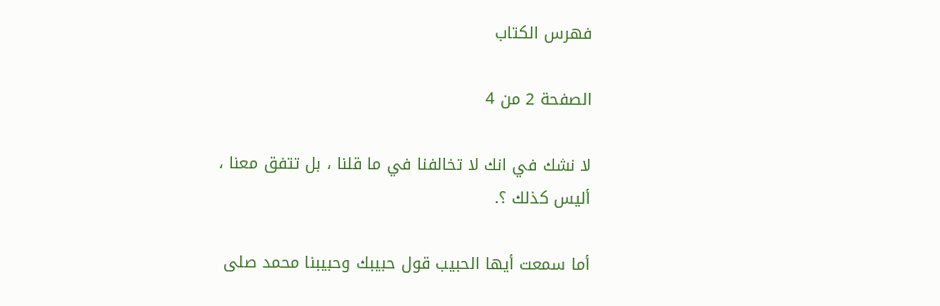فهرس الكتاب

الصفحة 2 من 4

لا نشك في انك لا تخالفنا في ما قلنا ، بل تتفق معنا ، أليس كذلك ؟.

أما سمعت أيها الحبيب قول حبيبك وحبيبنا محمد صلى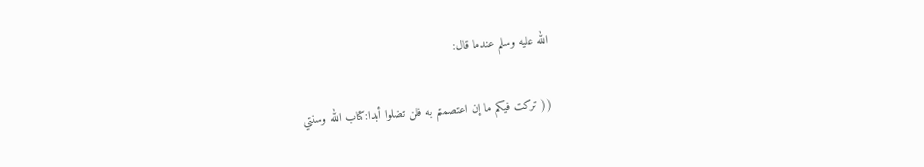الله عليه وسلم عندما قال:

(( تركت فيكم ما إن اعتصمتم به فلن تضلوا أبدا:كتاب الله وسنتي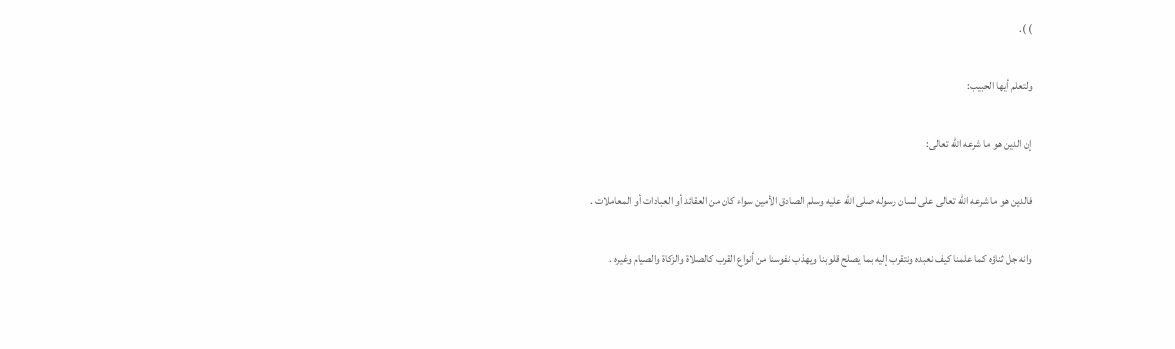) ).

ولتعلم أيها الحبيب:

إن الدين هو ما شرعه الله تعالى:

فالدين هو ما شرعه الله تعالى على لسان رسوله صلى الله عليه وسلم الصادق الأمين سواء كان من العقائد أو العبادات أو المعاملات .

وانه جل ثناؤه كما علمنا كيف نعبده ونتقرب إليه بما يصلح قلوبنا ويهذب نفوسنا من أنواع القرب كالصلاة والزكاة والصيام وغيره .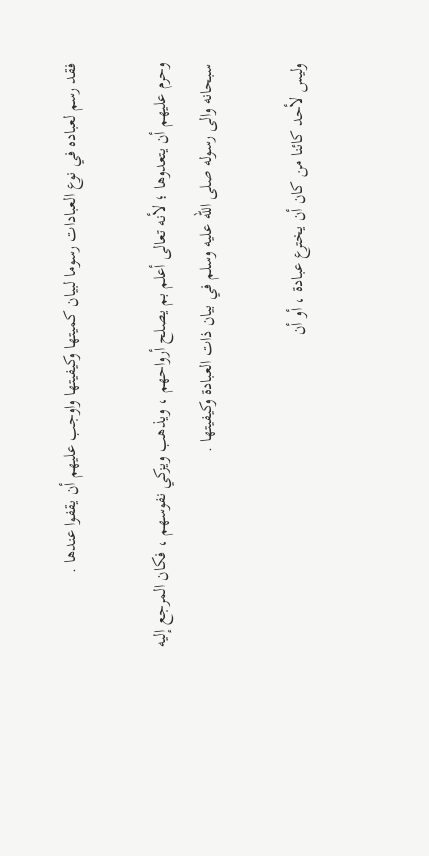فقد رسم لعباده في نوع العبادات رسوما لبيان كميتها وكيفيتها واوجب عليهم أن يقفوا عندها .

وحرم عليهم أن يتعدوها ؛ لأنه تعالى أعلم بم يصلح أرواحهم ، ويذهب ويزكي نفوسهم ، فكان المرجع إليه سبحانه والى رسوله صلى الله عليه وسلم في بيان ذات العبادة وكيفيتها .

وليس لأحد كائنا من كان أن يخترع عبادة ، أو أن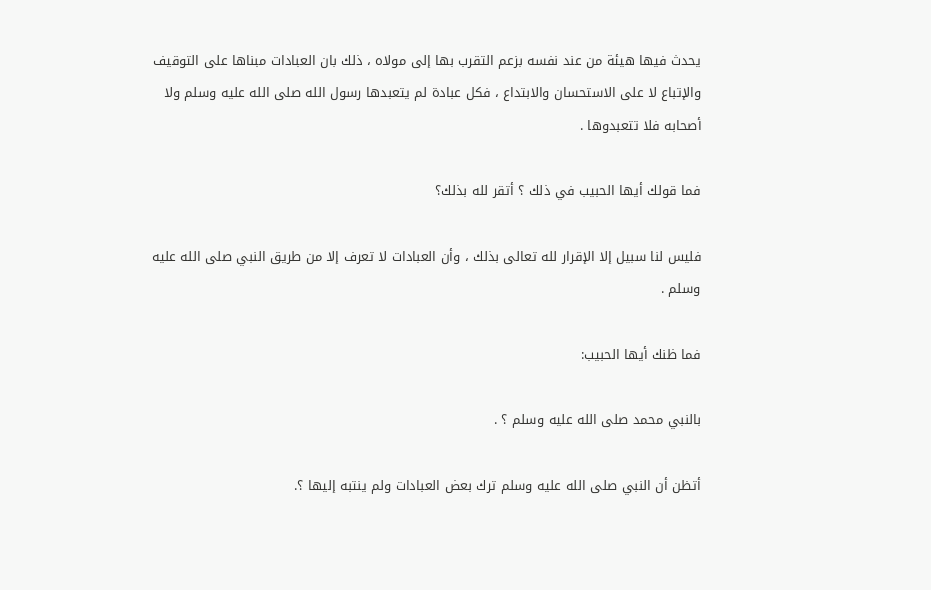يحدث فيها هيئة من عند نفسه بزعم التقرب بها إلى مولاه ، ذلك بان العبادات مبناها على التوقيف والإتباع لا على الاستحسان والابتداع ، فكل عبادة لم يتعبدها رسول الله صلى الله عليه وسلم ولا أصحابه فلا تتعبدوها .

فما قولك أيها الحبيب في ذلك ؟ أتقر لله بذلك؟

فليس لنا سبيل إلا الإقرار لله تعالى بذلك ، وأن العبادات لا تعرف إلا من طريق النبي صلى الله عليه وسلم .

فما ظنك أيها الحبيب:

بالنبي محمد صلى الله عليه وسلم ؟ .

أتظن أن النبي صلى الله عليه وسلم ترك بعض العبادات ولم ينتبه إليها ؟.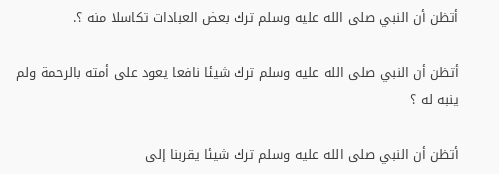أتظن أن النبي صلى الله عليه وسلم ترك بعض العبادات تكاسلا منه ؟.

أتظن أن النبي صلى الله عليه وسلم ترك شيئا نافعا يعود على أمته بالرحمة ولم ينبه له ؟

أتظن أن النبي صلى الله عليه وسلم ترك شيئا يقربنا إلى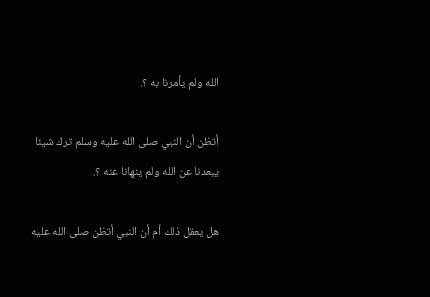الله ولم يأمرنا به ؟.

أتظن أن النبي صلى الله عليه وسلم ترك شيئا يبعدنا عن الله ولم ينهانا عنه ؟.

هل يعقل ذلك أم أن النبي أتظن صلى الله عليه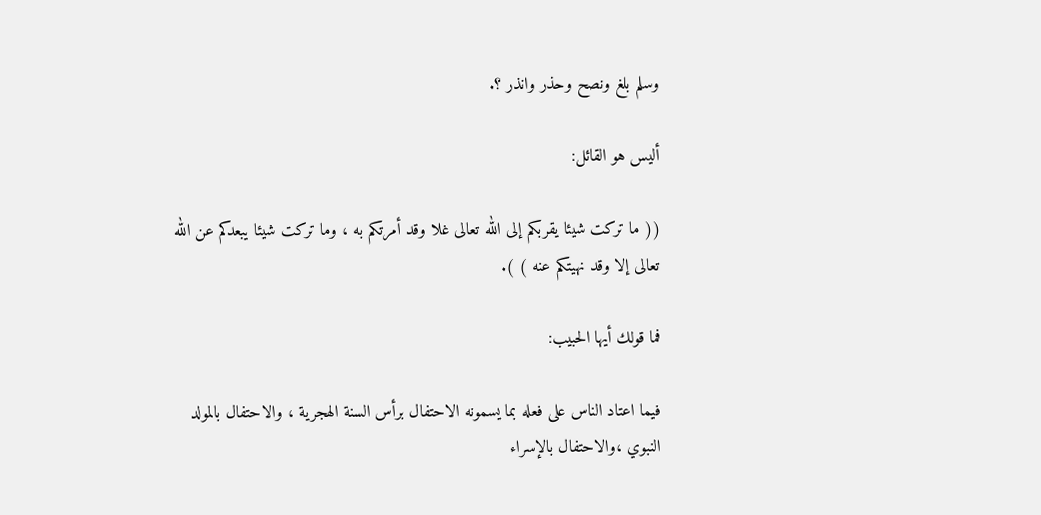وسلم بلغ ونصح وحذر وانذر ؟.

أليس هو القائل:

(( ما تركت شيئا يقربكم إلى الله تعالى غلا وقد أمرتكم به ، وما تركت شيئا يبعدكم عن الله تعالى إلا وقد نهيتكم عنه ) ).

فما قولك أيها الحبيب:

فيما اعتاد الناس على فعله بما يسمونه الاحتفال برأس السنة الهجرية ، والاحتفال بالمولد النبوي ،والاحتفال بالإسراء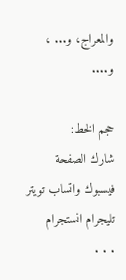والمعراج، و... ، و....

حجم الخط:
شارك الصفحة
فيسبوك واتساب تويتر تليجرام انستجرام
. . .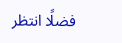فضلًا انتظر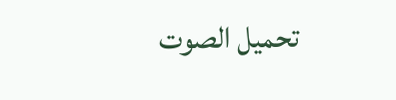تحميل الصوت